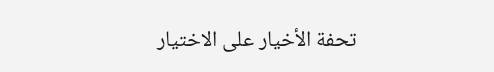تحفة الأخيار على الاختيار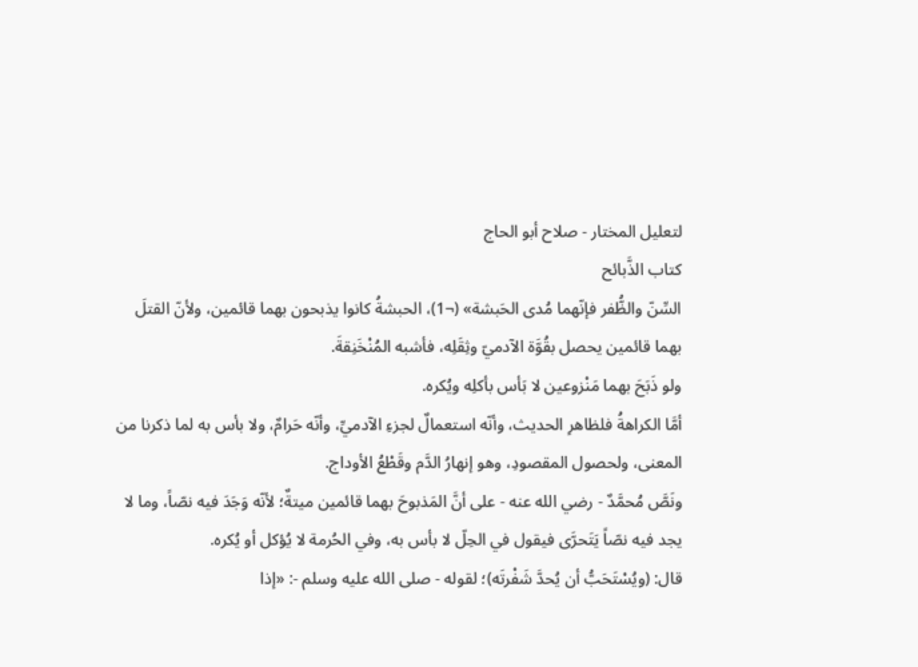لتعليل المختار - صلاح أبو الحاج
كتاب الذَّبائح
السِّنّ والظُّفر فإنّهما مُدى الحَبشة» (¬1)، الحبشةُ كانوا يذبحون بهما قائمين، ولأنّ القتلَ بهما قائمين يحصل بقُوَّة الآدميّ وثِقَلِه، فأشبه المُنْخَنِقةَ.
ولو ذَبَحَ بهما مَنْزوعين لا بَأس بأكلِه ويُكره.
أمَّا الكراهةُ فلظاهرِ الحديث، وأنّه استعمالٌ لجزءِ الآدميِّ، وأنّه حَرامٌ، ولا بأس به لما ذكرنا من المعنى، ولحصول المقصودِ، وهو إنهارُ الدَّم وقَطْعُ الأوداج.
ونَصَّ مُحمَّدٌ - رضي الله عنه - على أنَّ المَذبوحَ بهما قائمين ميتةٌ؛ لأنّه وَجَدَ فيه نصّاً، وما لا يجد فيه نصّاً يَتَحرَّى فيقول في الحِلّ لا بأس به، وفي الحُرمة لا يُؤكل أو يُكره.
قال: (ويُسْتَحَبُّ أن يُحدَّ شَفْرتَه)؛ لقوله - صلى الله عليه وسلم -: «إذا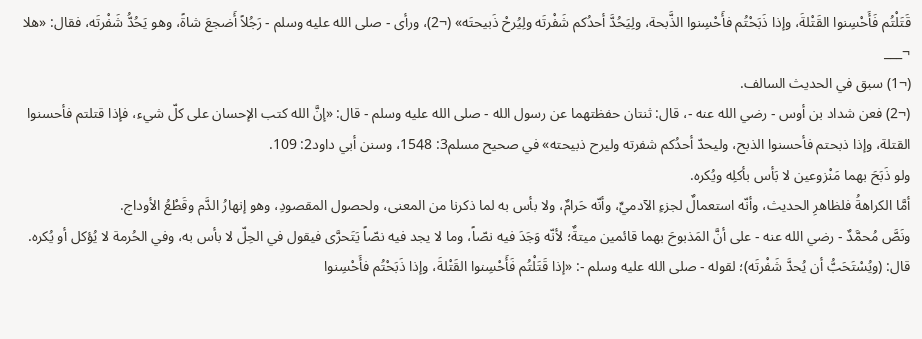قَتَلْتُم فَأَحْسِنوا القَتْلةَ، وإذا ذَبَحْتُم فأَحْسِنوا الذَّبحة، ولِيَحُدَّ أحدُكم شَفْرتَه ولِيُرحْ ذَبيحتَه» (¬2)، ورأى - صلى الله عليه وسلم - رَجُلاً أَضجعَ شاةً، وهو يَحُدُّ شَفْرتَه، فقال: «هلا
¬___
(¬1) سبق في الحديث السالف.
(¬2) فعن شداد بن أوس - رضي الله عنه -، قال: ثنتان حفظتهما عن رسول الله - صلى الله عليه وسلم - قال: «إنَّ الله كتب الإحسان على كلّ شيء، فإذا قتلتم فأحسنوا القتلة، وإذا ذبحتم فأحسنوا الذبح، وليحدّ أحدُكم شفرته وليرح ذبيحته» في صحيح مسلم3: 1548، وسنن أبي داود2: 109.
ولو ذَبَحَ بهما مَنْزوعين لا بَأس بأكلِه ويُكره.
أمَّا الكراهةُ فلظاهرِ الحديث، وأنّه استعمالٌ لجزءِ الآدميِّ، وأنّه حَرامٌ، ولا بأس به لما ذكرنا من المعنى، ولحصول المقصودِ، وهو إنهارُ الدَّم وقَطْعُ الأوداج.
ونَصَّ مُحمَّدٌ - رضي الله عنه - على أنَّ المَذبوحَ بهما قائمين ميتةٌ؛ لأنّه وَجَدَ فيه نصّاً، وما لا يجد فيه نصّاً يَتَحرَّى فيقول في الحِلّ لا بأس به، وفي الحُرمة لا يُؤكل أو يُكره.
قال: (ويُسْتَحَبُّ أن يُحدَّ شَفْرتَه)؛ لقوله - صلى الله عليه وسلم -: «إذا قَتَلْتُم فَأَحْسِنوا القَتْلةَ، وإذا ذَبَحْتُم فأَحْسِنوا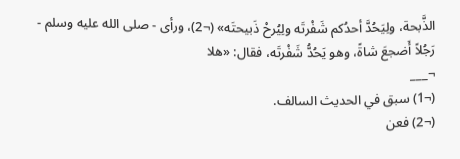الذَّبحة، ولِيَحُدَّ أحدُكم شَفْرتَه ولِيُرحْ ذَبيحتَه» (¬2)، ورأى - صلى الله عليه وسلم - رَجُلاً أَضجعَ شاةً، وهو يَحُدُّ شَفْرتَه، فقال: «هلا
¬___
(¬1) سبق في الحديث السالف.
(¬2) فعن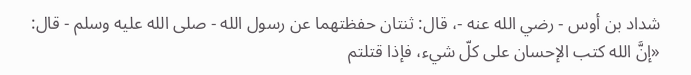شداد بن أوس - رضي الله عنه -، قال: ثنتان حفظتهما عن رسول الله - صلى الله عليه وسلم - قال: «إنَّ الله كتب الإحسان على كلّ شيء، فإذا قتلتم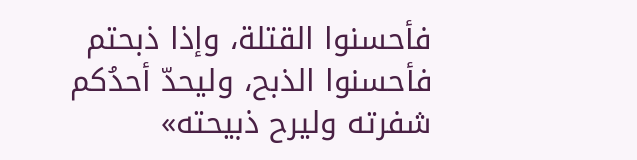فأحسنوا القتلة، وإذا ذبحتم فأحسنوا الذبح، وليحدّ أحدُكم شفرته وليرح ذبيحته»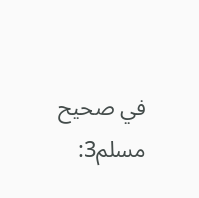في صحيح مسلم3: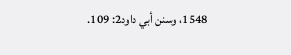1548، وسنن أبي داود2: 109.